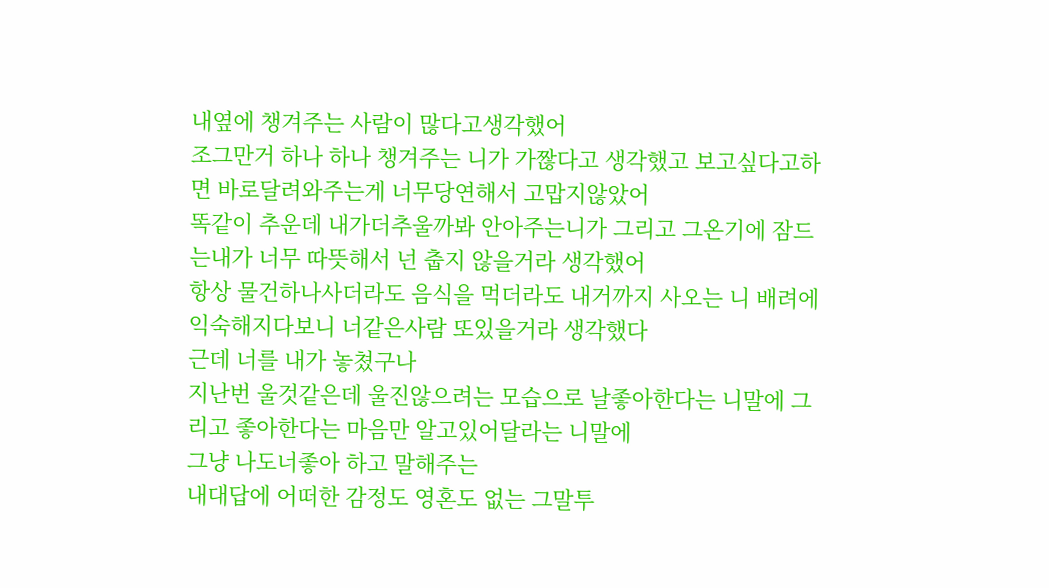내옆에 챙겨주는 사람이 많다고생각했어
조그만거 하나 하나 챙겨주는 니가 가짢다고 생각했고 보고싶다고하면 바로달려와주는게 너무당연해서 고맙지않았어
똑같이 추운데 내가더추울까봐 안아주는니가 그리고 그온기에 잠드는내가 너무 따뜻해서 넌 춥지 않을거라 생각했어
항상 물건하나사더라도 음식을 먹더라도 내거까지 사오는 니 배려에 익숙해지다보니 너같은사람 또있을거라 생각했다
근데 너를 내가 놓쳤구나
지난번 울것같은데 울진않으려는 모습으로 날좋아한다는 니말에 그리고 좋아한다는 마음만 알고있어달라는 니말에
그냥 나도너좋아 하고 말해주는
내대답에 어떠한 감정도 영혼도 없는 그말투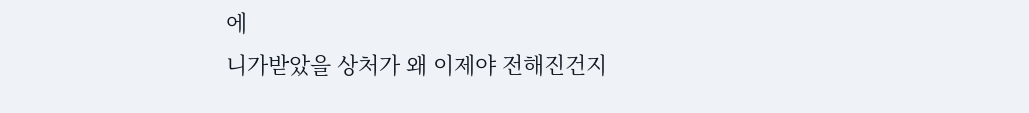에
니가받았을 상처가 왜 이제야 전해진건지